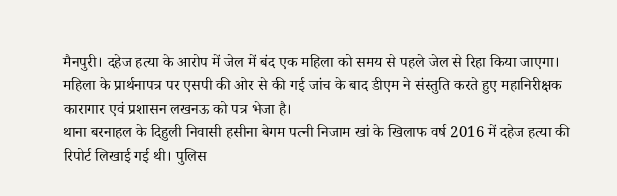मैनपुरी। दहेज हत्या के आरोप में जेल में बंद एक महिला को समय से पहले जेल से रिहा किया जाएगा। महिला के प्रार्थनापत्र पर एसपी की ओर से की गई जांच के बाद डीएम ने संस्तुति करते हुए महानिरीक्षक कारागार एवं प्रशासन लखनऊ को पत्र भेजा है।
थाना बरनाहल के दिहुली निवासी हसीना बेगम पत्नी निजाम खां के खिलाफ वर्ष 2016 में दहेज हत्या की रिपोर्ट लिखाई गई थी। पुलिस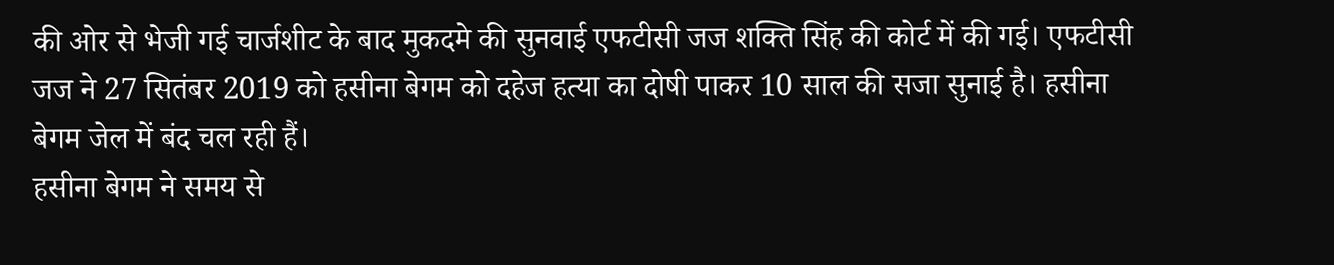की ओर से भेजी गई चार्जशीट के बाद मुकदमे की सुनवाई एफटीसी जज शक्ति सिंह की कोर्ट में की गई। एफटीसी जज ने 27 सितंबर 2019 को हसीना बेगम को दहेज हत्या का दोषी पाकर 10 साल की सजा सुनाई है। हसीना बेगम जेल में बंद चल रही हैं।
हसीना बेगम ने समय से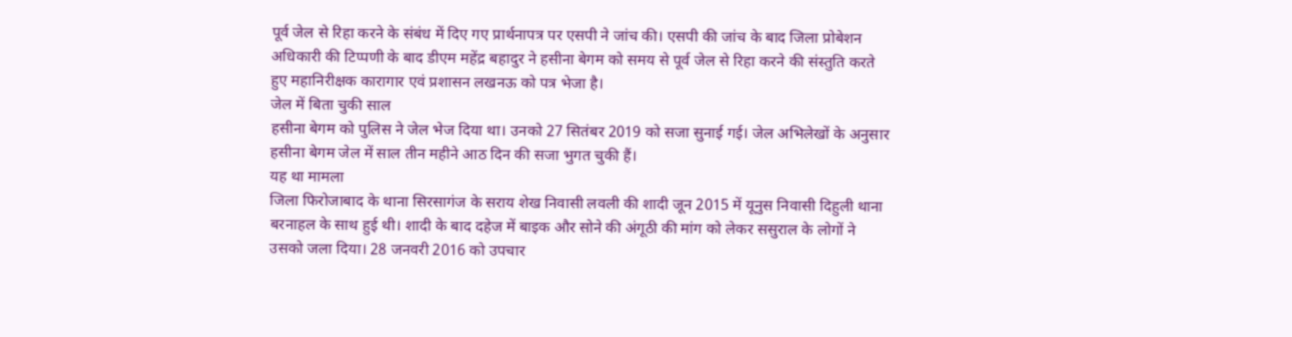पूर्व जेल से रिहा करने के संबंध में दिए गए प्रार्थनापत्र पर एसपी ने जांच की। एसपी की जांच के बाद जिला प्रोबेशन अधिकारी की टिप्पणी के बाद डीएम महेंद्र बहादुर ने हसीना बेगम को समय से पूर्व जेल से रिहा करने की संस्तुति करते हुए महानिरीक्षक कारागार एवं प्रशासन लखनऊ को पत्र भेजा है।
जेल में बिता चुकी साल
हसीना बेगम को पुलिस ने जेल भेज दिया था। उनको 27 सितंबर 2019 को सजा सुनाई गई। जेल अभिलेखों के अनुसार हसीना बेगम जेल में साल तीन महीने आठ दिन की सजा भुगत चुकी हैं।
यह था मामला
जिला फिरोजाबाद के थाना सिरसागंज के सराय शेख निवासी लवली की शादी जून 2015 में यूनुस निवासी दिहुली थाना बरनाहल के साथ हुई थी। शादी के बाद दहेज में बाइक और सोने की अंगूठी की मांग को लेकर ससुराल के लोगों ने उसको जला दिया। 28 जनवरी 2016 को उपचार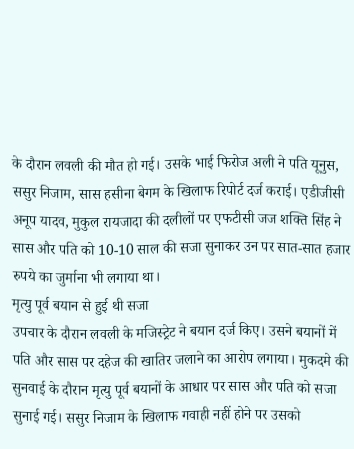के दौरान लवली की मौत हो गई। उसके भाई फिरोज अली ने पति यूनुस, ससुर निजाम, सास हसीना बेगम के खिलाफ रिपोर्ट दर्ज कराई। एडीजीसी अनूप यादव, मुकुल रायजादा की दलीलों पर एफटीसी जज शक्ति सिंह ने सास और पति को 10-10 साल की सजा सुनाकर उन पर सात-सात हजार रुपये का जुर्माना भी लगाया था।
मृत्यु पूर्व बयान से हुई थी सजा
उपचार के दौरान लवली के मजिस्ट्रेट ने बयान दर्ज किए। उसने बयानों में पति और सास पर दहेज की खातिर जलाने का आरोप लगाया। मुकदमे की सुनवाई के दौरान मृत्यु पूर्व बयानों के आधार पर सास और पति को सजा सुनाई गई। ससुर निजाम के खिलाफ गवाही नहीं होने पर उसको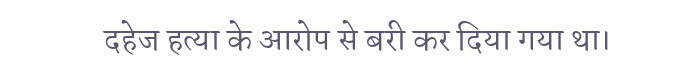दहेज हत्या के आरोप से बरी कर दिया गया था।